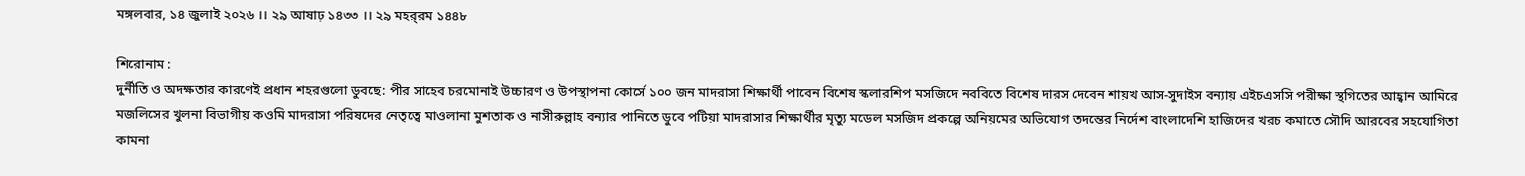মঙ্গলবার, ১৪ জুলাই ২০২৬ ।। ২৯ আষাঢ় ১৪৩৩ ।। ২৯ মহর্‌রম ১৪৪৮

শিরোনাম :
দুর্নীতি ও অদক্ষতার কারণেই প্রধান শহরগুলো ডুবছে: পীর সাহেব চরমোনাই উচ্চারণ ও উপস্থাপনা কোর্সে ১০০ জন মাদরাসা শিক্ষার্থী পাবেন বিশেষ স্কলারশিপ মসজিদে নববিতে বিশেষ দারস দেবেন শায়খ আস-সুদাইস বন্যায় এইচএসসি পরীক্ষা স্থগিতের আহ্বান আমিরে মজলিসের খুলনা বিভাগীয় কওমি মাদরাসা পরিষদের নেতৃত্বে মাওলানা মুশতাক ও নাসীরুল্লাহ বন্যার পানিতে ডুবে পটিয়া মাদরাসার শিক্ষার্থীর মৃত্যু মডেল মসজিদ প্রকল্পে অনিয়মের অভিযোগ তদন্তের নির্দেশ বাংলাদেশি হাজিদের খরচ কমাতে সৌদি আরবের সহযোগিতা কামনা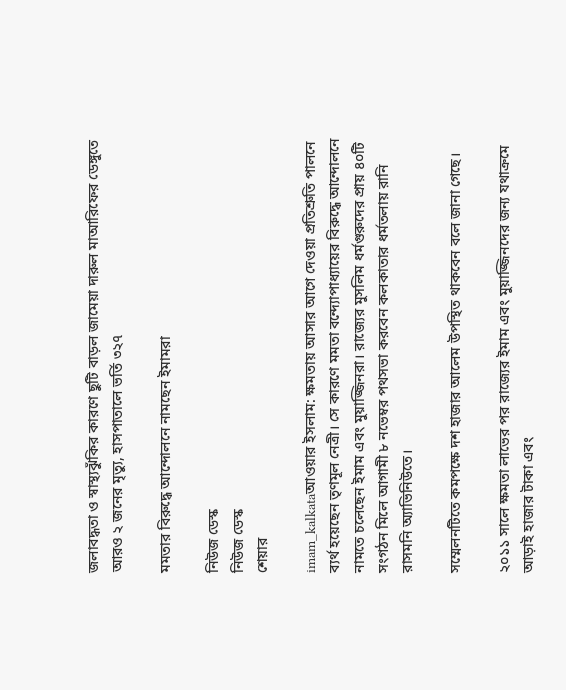জলাবদ্ধতা ও স্বাস্থ্যঝুঁকির কারণে ছুটি বাড়ল জামেয়া দারুল মাআরিফের ডেঙ্গুতে আরও ২ জনের মৃত্যু, হাসপাতালে ভর্তি ৩২৭

মমতার বিরুদ্ধে আন্দোলনে নামছেন ইমামরা

নিউজ ডেস্ক
নিউজ ডেস্ক
শেয়ার

imam_kalkataআওয়ার ইসলাম: ক্ষমতায় আসার আগে দেওয়া প্রতিশ্রুতি পালনে ব্যর্থ হয়েছেন তৃণমূল নেত্রী। সে কারণে মমতা বন্দ্যোপাধ্যায়ের বিরুদ্ধে আন্দোলনে নামতে চলেছেন ইমাম এবং মুয়াজ্জিনরা। রাজ্যের মুসলিম ধর্মগুরুদের প্রায় ৪০টি সংগঠন মিলে আগামী ৮ নভেম্বর পথসভা করবেন কলকাতার ধর্মতলায় রানি রাসমনি অ্যাভিনিউতে।

সম্মেলনটিতে কমপক্ষে দশ হাজার আলেম উপস্থিত থাকবেন বলে জানা গেছে।

২০১১ সালে ক্ষমতা লাভের পর রাজ্যের ইমাম এবং মুয়াজ্জিনদের জন্য যথাক্রমে আড়াই হাজার টাকা এবং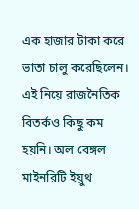এক হাজার টাকা করে ভাতা চালু করেছিলেন। এই নিয়ে রাজনৈতিক বিতর্কও কিছু কম হয়নি। অল বেঙ্গল মাইনরিটি ইয়ুথ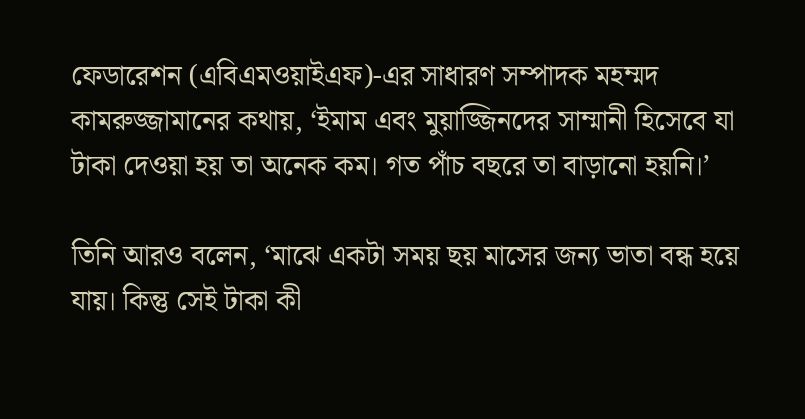ফেডারেশন (এবিএমওয়াইএফ)-এর সাধারণ সম্পাদক মহম্মদ কামরুজ্জামানের কথায়, ‘ইমাম এবং মুয়াজ্জিনদের সাম্মানী হিসেবে যা টাকা দেওয়া হয় তা অনেক কম। গত পাঁচ বছরে তা বাড়ানো হয়নি।’

তিনি আরও বলেন, ‘মাঝে একটা সময় ছয় মাসের জন্য ভাতা বন্ধ হয়ে যায়। কিন্তু সেই টাকা কী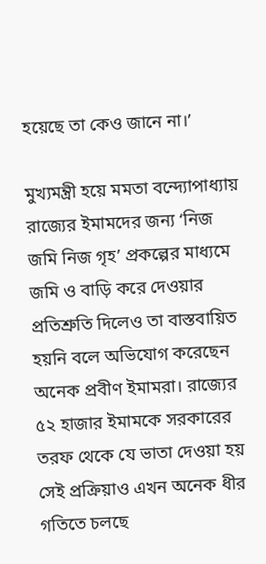হয়েছে তা কেও জানে না।’

মুখ্যমন্ত্রী হয়ে মমতা বন্দ্যোপাধ্যায় রাজ্যের ইমামদের জন্য ‘নিজ জমি নিজ গৃহ’ প্রকল্পের মাধ্যমে জমি ও বাড়ি করে দেওয়ার প্রতিশ্রুতি দিলেও তা বাস্তবায়িত হয়নি বলে অভিযোগ করেছেন অনেক প্রবীণ ইমামরা। রাজ্যের ৫২ হাজার ইমামকে সরকারের তরফ থেকে যে ভাতা দেওয়া হয় সেই প্রক্রিয়াও এখন অনেক ধীর গতিতে চলছে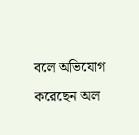বলে অভিযোগ করেছেন অল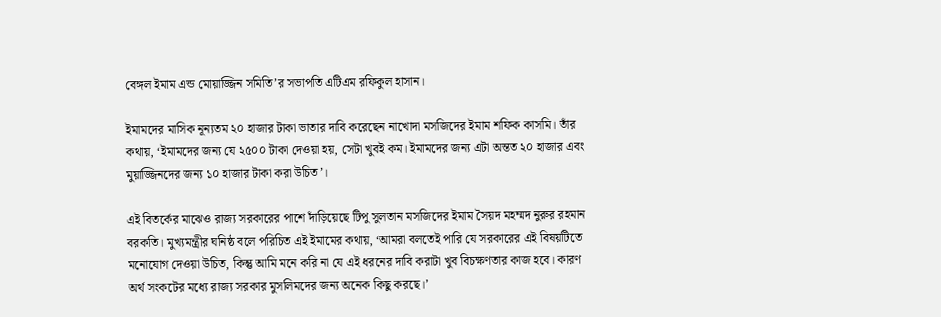বেঙ্গল ইমাম এন্ড মোয়াজ্জিন সমিতি’র সভাপতি এটিএম রফিকুল হাসান।

ইমামদের মাসিক নূন্যতম ২০ হাজার টাকা ভাতার দাবি করেছেন নাখোদা মসজিদের ইমাম শফিক কাসমি। তাঁর কথায়, ‘ইমামদের জন্য যে ২৫০০ টাকা দেওয়া হয়, সেটা খুবই কম। ইমামদের জন্য এটা অন্তত ২০ হাজার এবং মুয়াজ্জিনদের জন্য ১০ হাজার টাকা করা উচিত’।

এই বিতর্কের মাঝেও রাজ্য সরকারের পাশে দাঁড়িয়েছে টিপু সুলতান মসজিদের ইমাম সৈয়দ মহম্মদ নুরুর রহমান বরকতি। মুখ্যমন্ত্রীর ঘনিষ্ঠ বলে পরিচিত এই ইমামের কথায়, ‘আমরা বলতেই পারি যে সরকারের এই বিষয়টিতে মনোযোগ দেওয়া উচিত, কিন্তু আমি মনে করি না যে এই ধরনের দাবি করাটা খুব বিচক্ষণতার কাজ হবে। কারণ অর্থ সংকটের মধ্যে রাজ্য সরকার মুসলিমদের জন্য অনেক কিছু করছে।’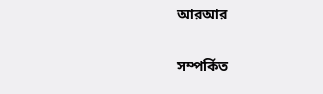আরআর


সম্পর্কিত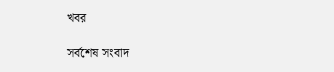খবর

সর্বশেষ সংবাদ